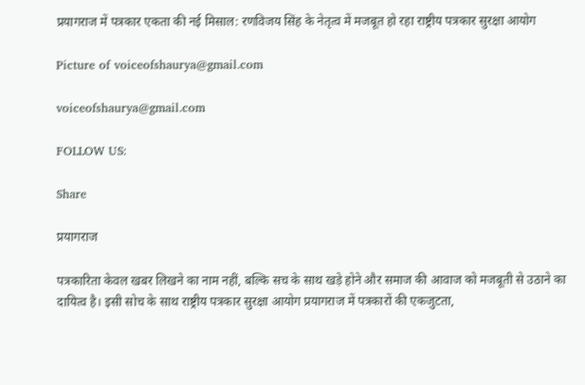प्रयागराज में पत्रकार एकता की नई मिसाल: रणविजय सिंह के नेतृत्व में मजबूत हो रहा राष्ट्रीय पत्रकार सुरक्षा आयोग

Picture of voiceofshaurya@gmail.com

voiceofshaurya@gmail.com

FOLLOW US:

Share

प्रयागराज

पत्रकारिता केवल खबर लिखने का नाम नहीं, बल्कि सच के साथ खड़े होने और समाज की आवाज को मजबूती से उठाने का दायित्व है। इसी सोच के साथ राष्ट्रीय पत्रकार सुरक्षा आयोग प्रयागराज में पत्रकारों की एकजुटता,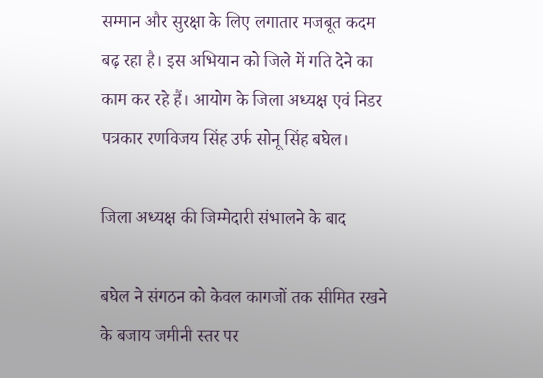सम्मान और सुरक्षा के लिए लगातार मजबूत कदम बढ़ रहा है। इस अभियान को जिले में गति देने का काम कर रहे हैं। आयोग के जिला अध्यक्ष एवं निडर पत्रकार रणविजय सिंह उर्फ सोनू सिंह बघेल।

जिला अध्यक्ष की जिम्मेदारी संभालने के बाद

बघेल ने संगठन को केवल कागजों तक सीमित रखने के बजाय जमीनी स्तर पर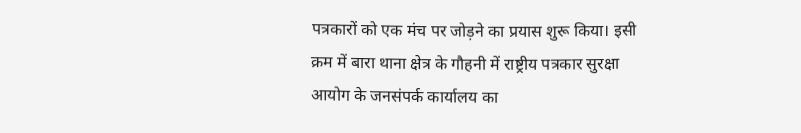पत्रकारों को एक मंच पर जोड़ने का प्रयास शुरू किया। इसी क्रम में बारा थाना क्षेत्र के गौहनी में राष्ट्रीय पत्रकार सुरक्षा आयोग के जनसंपर्क कार्यालय का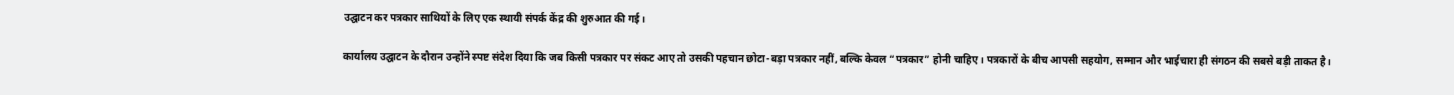उद्घाटन कर पत्रकार साथियों के लिए एक स्थायी संपर्क केंद्र की शुरुआत की गई।

कार्यालय उद्घाटन के दौरान उन्होंने स्पष्ट संदेश दिया कि जब किसी पत्रकार पर संकट आए तो उसकी पहचान छोटा-बड़ा पत्रकार नहीं, बल्कि केवल “पत्रकार” होनी चाहिए। पत्रकारों के बीच आपसी सहयोग, सम्मान और भाईचारा ही संगठन की सबसे बड़ी ताकत है।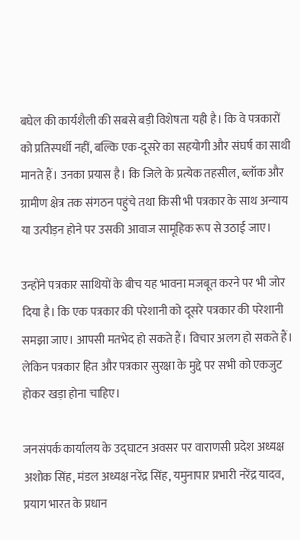बघेल की कार्यशैली की सबसे बड़ी विशेषता यही है। कि वे पत्रकारों को प्रतिस्पर्धी नहीं, बल्कि एक-दूसरे का सहयोगी और संघर्ष का साथी मानते हैं। उनका प्रयास है। कि जिले के प्रत्येक तहसील, ब्लॉक और ग्रामीण क्षेत्र तक संगठन पहुंचे तथा किसी भी पत्रकार के साथ अन्याय या उत्पीड़न होने पर उसकी आवाज सामूहिक रूप से उठाई जाए।

उन्होंने पत्रकार साथियों के बीच यह भावना मजबूत करने पर भी जोर दिया है। कि एक पत्रकार की परेशानी को दूसरे पत्रकार की परेशानी समझा जाए। आपसी मतभेद हो सकते हैं। विचार अलग हो सकते हैं। लेकिन पत्रकार हित और पत्रकार सुरक्षा के मुद्दे पर सभी को एकजुट होकर खड़ा होना चाहिए।

जनसंपर्क कार्यालय के उद्घाटन अवसर पर वाराणसी प्रदेश अध्यक्ष अशोक सिंह, मंडल अध्यक्ष नरेंद्र सिंह, यमुनापार प्रभारी नरेंद्र यादव, प्रयाग भारत के प्रधान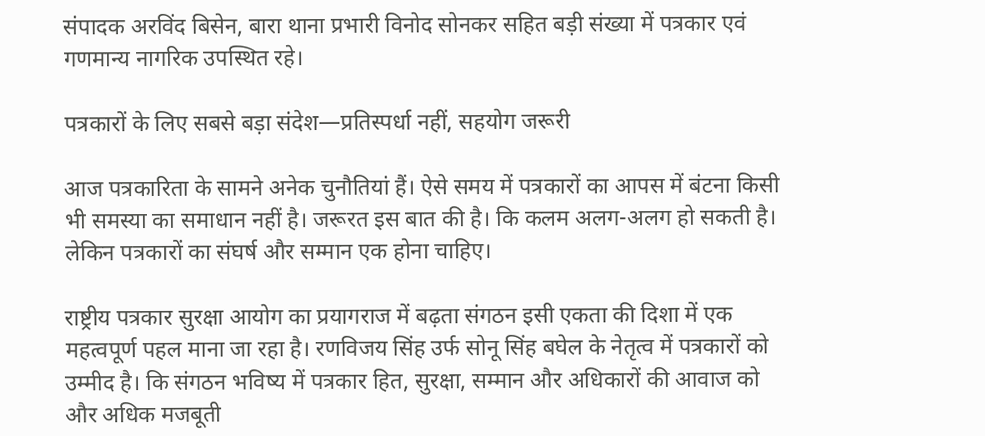संपादक अरविंद बिसेन, बारा थाना प्रभारी विनोद सोनकर सहित बड़ी संख्या में पत्रकार एवं गणमान्य नागरिक उपस्थित रहे।

पत्रकारों के लिए सबसे बड़ा संदेश—प्रतिस्पर्धा नहीं, सहयोग जरूरी

आज पत्रकारिता के सामने अनेक चुनौतियां हैं। ऐसे समय में पत्रकारों का आपस में बंटना किसी भी समस्या का समाधान नहीं है। जरूरत इस बात की है। कि कलम अलग-अलग हो सकती है। लेकिन पत्रकारों का संघर्ष और सम्मान एक होना चाहिए।

राष्ट्रीय पत्रकार सुरक्षा आयोग का प्रयागराज में बढ़ता संगठन इसी एकता की दिशा में एक महत्वपूर्ण पहल माना जा रहा है। रणविजय सिंह उर्फ सोनू सिंह बघेल के नेतृत्व में पत्रकारों को उम्मीद है। कि संगठन भविष्य में पत्रकार हित, सुरक्षा, सम्मान और अधिकारों की आवाज को और अधिक मजबूती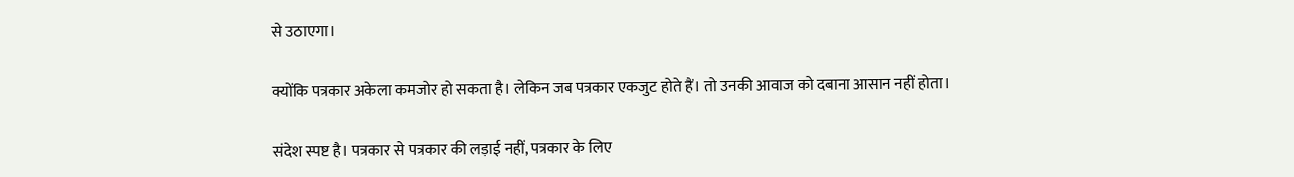से उठाएगा।

क्योंकि पत्रकार अकेला कमजोर हो सकता है। लेकिन जब पत्रकार एकजुट होते हैं। तो उनकी आवाज को दबाना आसान नहीं होता।

संदेश स्पष्ट है। पत्रकार से पत्रकार की लड़ाई नहीं, पत्रकार के लिए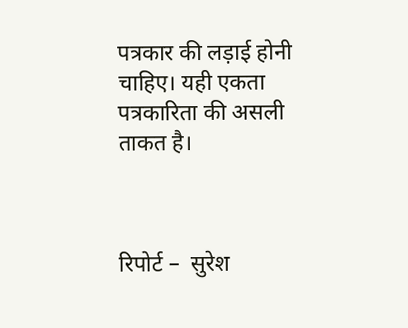पत्रकार की लड़ाई होनी चाहिए। यही एकता पत्रकारिता की असली ताकत है।



रिपोर्ट –  सुरेश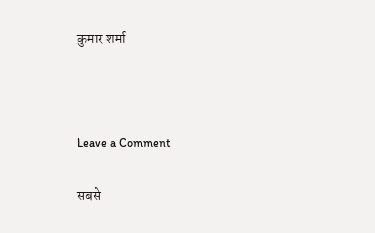कुमार शर्मा



Leave a Comment

सबसे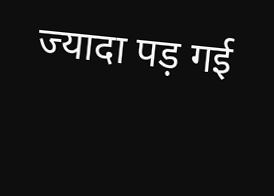ज्यादा पड़ गई